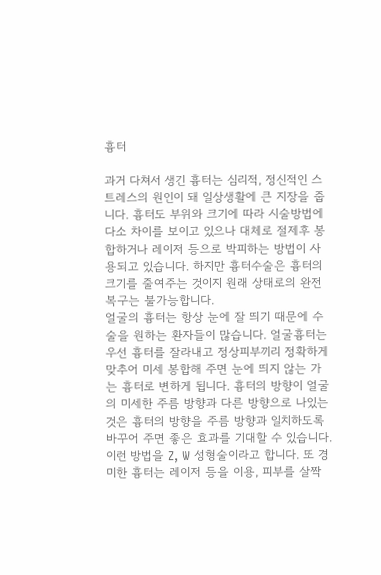흉터

과거 다쳐서 생긴 흉터는 심리적, 정신적인 스트레스의 원인이 돼 일상생활에 큰 지장을 줍니다. 흉터도 부위와 크기에 따라 시술방법에 다소 차이를 보이고 있으나 대체로 절제후 봉합하거나 레이저 등으로 박피하는 방법이 사용되고 있습니다. 하지만 흉터수술은 흉터의 크기를 줄여주는 것이지 원래 상태로의 완전 복구는 불가능합니다.
얼굴의 흉터는 항상 눈에 잘 띄기 때문에 수술을 원하는 환자들이 많습니다. 얼굴흉터는 우선 흉터를 잘라내고 정상피부끼리 정확하게 맞추어 미세 봉합해 주면 눈에 띄지 않는 가는 흉터로 변하게 됩니다. 흉터의 방향이 얼굴의 미세한 주름 방향과 다른 방향으로 나있는 것은 흉터의 방향을 주름 방향과 일치하도록 바꾸어 주면 좋은 효과를 기대할 수 있습니다. 이런 방법을 Z, W 성형술이라고 합니다. 또 경미한 흉터는 레이저 등을 이용, 피부를 살짝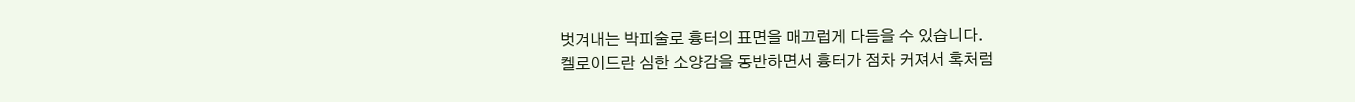벗겨내는 박피술로 흉터의 표면을 매끄럽게 다듬을 수 있습니다.
켈로이드란 심한 소양감을 동반하면서 흉터가 점차 커져서 혹처럼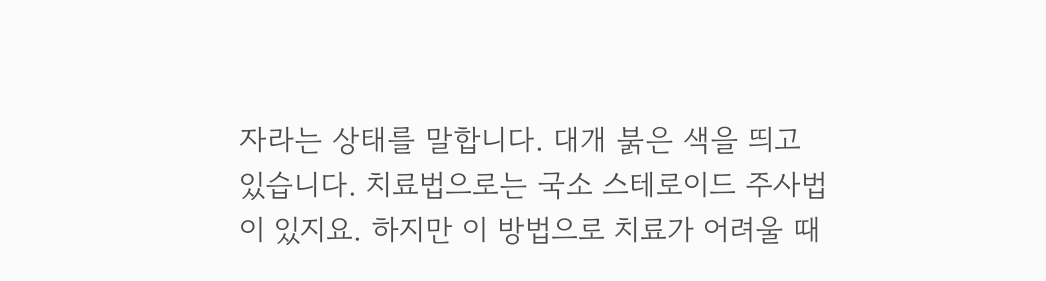자라는 상태를 말합니다. 대개 붉은 색을 띄고 있습니다. 치료법으로는 국소 스테로이드 주사법이 있지요. 하지만 이 방법으로 치료가 어려울 때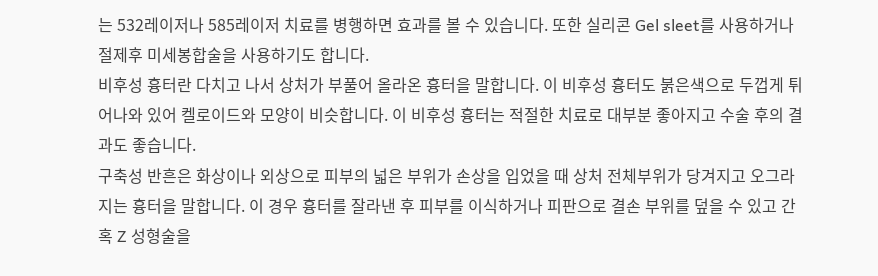는 532레이저나 585레이저 치료를 병행하면 효과를 볼 수 있습니다. 또한 실리콘 Gel sleet를 사용하거나 절제후 미세봉합술을 사용하기도 합니다.
비후성 흉터란 다치고 나서 상처가 부풀어 올라온 흉터을 말합니다. 이 비후성 흉터도 붉은색으로 두껍게 튀어나와 있어 켈로이드와 모양이 비슷합니다. 이 비후성 흉터는 적절한 치료로 대부분 좋아지고 수술 후의 결과도 좋습니다.
구축성 반흔은 화상이나 외상으로 피부의 넓은 부위가 손상을 입었을 때 상처 전체부위가 당겨지고 오그라지는 흉터을 말합니다. 이 경우 흉터를 잘라낸 후 피부를 이식하거나 피판으로 결손 부위를 덮을 수 있고 간혹 Z 성형술을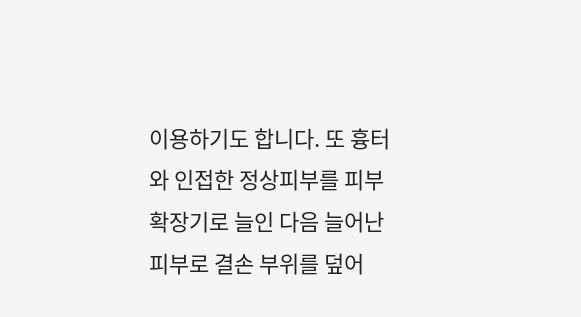이용하기도 합니다. 또 흉터와 인접한 정상피부를 피부 확장기로 늘인 다음 늘어난 피부로 결손 부위를 덮어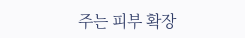주는 피부 확장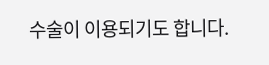수술이 이용되기도 합니다.